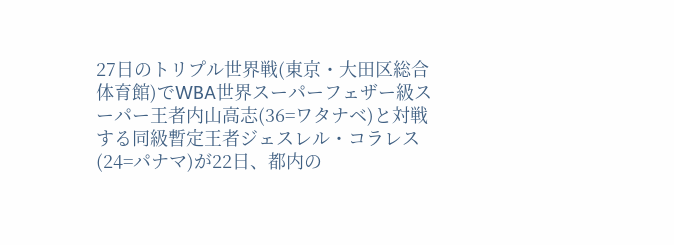27日のトリプル世界戦(東京・大田区総合体育館)でWBA世界スーパーフェザー級スーパー王者内山高志(36=ワタナベ)と対戦する同級暫定王者ジェスレル・コラレス(24=パナマ)が22日、都内の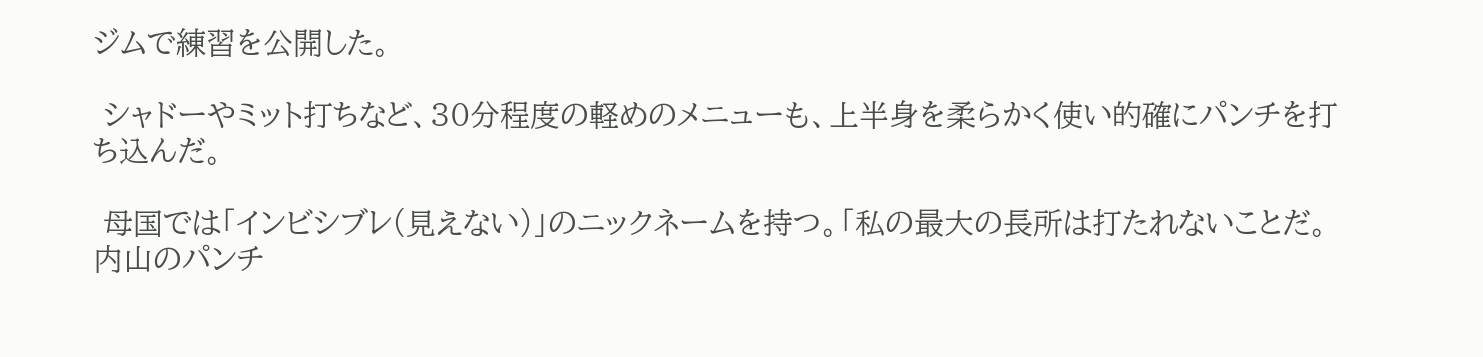ジムで練習を公開した。

 シャドーやミット打ちなど、30分程度の軽めのメニューも、上半身を柔らかく使い的確にパンチを打ち込んだ。

 母国では「インビシブレ(見えない)」のニックネームを持つ。「私の最大の長所は打たれないことだ。内山のパンチ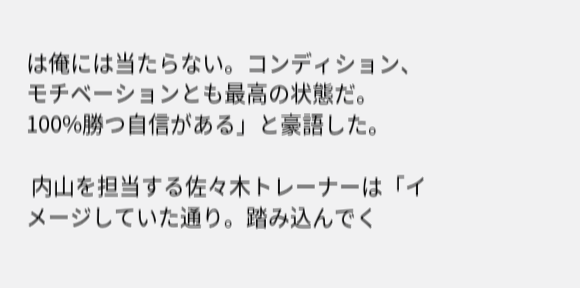は俺には当たらない。コンディション、モチベーションとも最高の状態だ。100%勝つ自信がある」と豪語した。

 内山を担当する佐々木トレーナーは「イメージしていた通り。踏み込んでく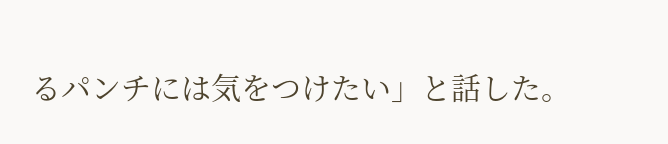るパンチには気をつけたい」と話した。